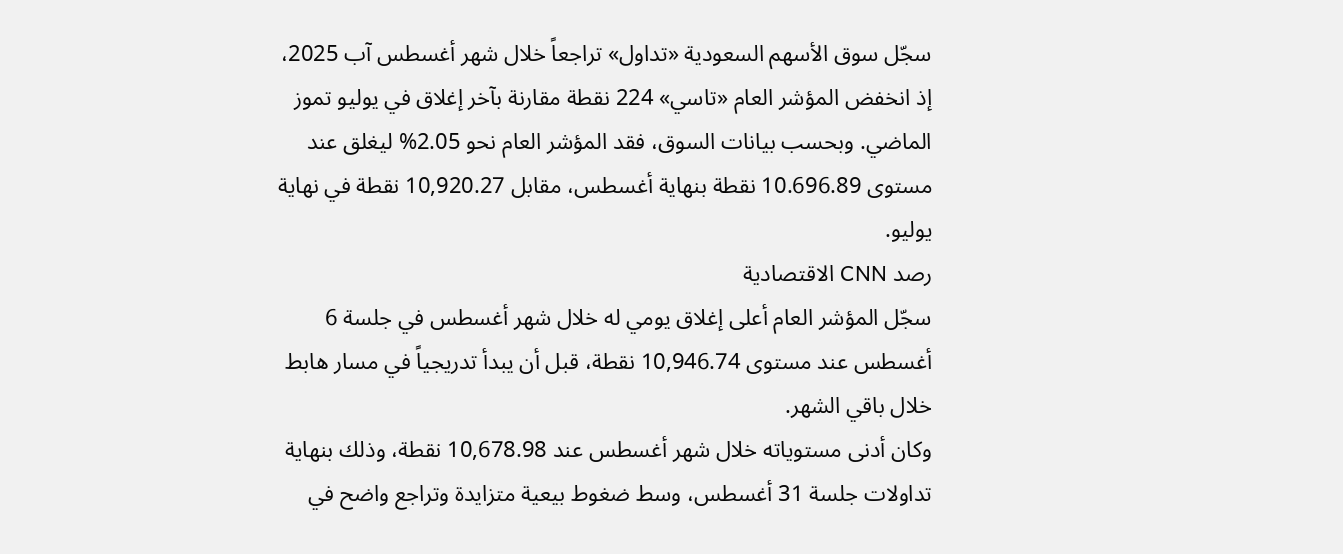سجّل سوق الأسهم السعودية «تداول» تراجعاً خلال شهر أغسطس آب 2025، إذ انخفض المؤشر العام «تاسي» 224 نقطة مقارنة بآخر إغلاق في يوليو تموز الماضي. وبحسب بيانات السوق، فقد المؤشر العام نحو 2.05% ليغلق عند مستوى 10.696.89 نقطة بنهاية أغسطس، مقابل 10,920.27 نقطة في نهاية يوليو.
رصد CNN الاقتصادية
سجّل المؤشر العام أعلى إغلاق يومي له خلال شهر أغسطس في جلسة 6 أغسطس عند مستوى 10,946.74 نقطة، قبل أن يبدأ تدريجياً في مسار هابط خلال باقي الشهر.
وكان أدنى مستوياته خلال شهر أغسطس عند 10,678.98 نقطة، وذلك بنهاية تداولات جلسة 31 أغسطس، وسط ضغوط بيعية متزايدة وتراجع واضح في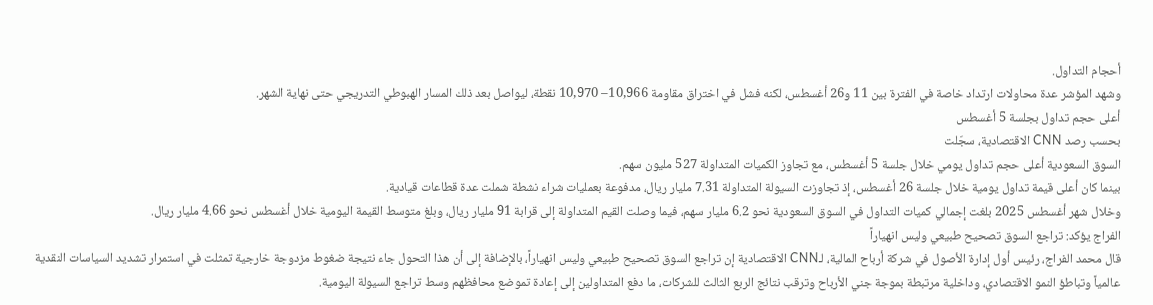أحجام التداول.
وشهد المؤشر عدة محاولات ارتداد خاصة في الفترة بين 11 و26 أغسطس، لكنه فشل في اختراق مقاومة 10,966– 10,970 نقطة، ليواصل بعد ذلك المسار الهبوطي التدريجي حتى نهاية الشهر.
أعلى حجم تداول بجلسة 5 أغسطس
بحسب رصد CNN الاقتصادية، سجّلت
السوق السعودية أعلى حجم تداول يومي خلال جلسة 5 أغسطس، مع تجاوز الكميات المتداولة 527 مليون سهم.
بينما كان أعلى قيمة تداول يومية خلال جلسة 26 أغسطس، إذ تجاوزت السيولة المتداولة 7.31 مليار ريال، مدفوعة بعمليات شراء نشطة شملت عدة قطاعات قيادية.
وخلال شهر أغسطس 2025 بلغت إجمالي كميات التداول في السوق السعودية نحو 6.2 مليار سهم، فيما وصلت القيم المتداولة إلى قرابة 91 مليار ريال، وبلغ متوسط القيمة اليومية خلال أغسطس نحو 4.66 مليار ريال.
الفراج يؤكد: تراجع السوق تصحيح طبيعي وليس انهياراً
قال محمد الفراج، رئيس أول إدارة الأصول في شركة أرباح المالية، لـCNN الاقتصادية إن تراجع السوق تصحيح طبيعي وليس انهياراً، بالإضافة إلى أن هذا التحول جاء نتيجة ضغوط مزدوجة خارجية تمثلت في استمرار تشديد السياسات النقدية عالمياً وتباطؤ النمو الاقتصادي، وداخلية مرتبطة بموجة جني الأرباح وترقب نتائج الربع الثالث للشركات، ما دفع المتداولين إلى إعادة تموضع محافظهم وسط تراجع السيولة اليومية.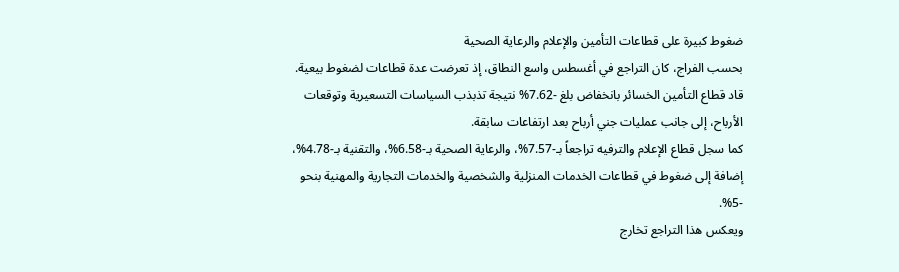ضغوط كبيرة على قطاعات التأمين والإعلام والرعاية الصحية
بحسب الفراج، كان التراجع في أغسطس واسع النطاق، إذ تعرضت عدة قطاعات لضغوط بيعية.
قاد قطاع التأمين الخسائر بانخفاض بلغ -7.62% نتيجة تذبذب السياسات التسعيرية وتوقعات الأرباح، إلى جانب عمليات جني أرباح بعد ارتفاعات سابقة.
كما سجل قطاع الإعلام والترفيه تراجعاً بـ-7.57%، والرعاية الصحية بـ-6.58%، والتقنية بـ-4.78%، إضافة إلى ضغوط في قطاعات الخدمات المنزلية والشخصية والخدمات التجارية والمهنية بنحو -5%.
ويعكس هذا التراجع تخارج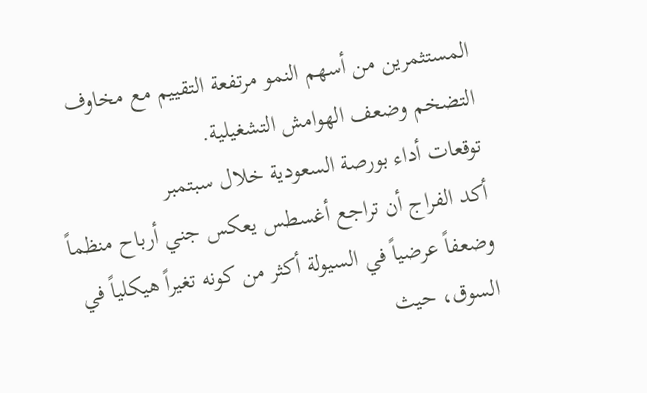المستثمرين من أسهم النمو مرتفعة التقييم مع مخاوف التضخم وضعف الهوامش التشغيلية.
توقعات أداء بورصة السعودية خلال سبتمبر
أكد الفراج أن تراجع أغسطس يعكس جني أرباح منظماً وضعفاً عرضياً في السيولة أكثر من كونه تغيراً هيكلياً في السوق، حيث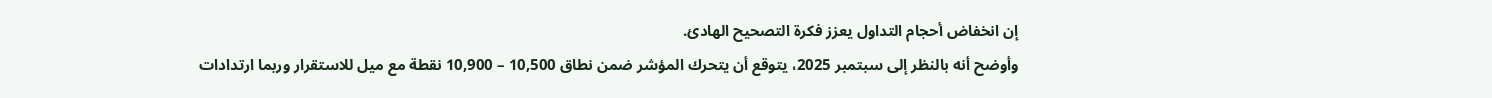إن انخفاض أحجام التداول يعزز فكرة التصحيح الهادئ.
وأوضح أنه بالنظر إلى سبتمبر 2025، يتوقع أن يتحرك المؤشر ضمن نطاق 10,500 – 10,900 نقطة مع ميل للاستقرار وربما ارتدادات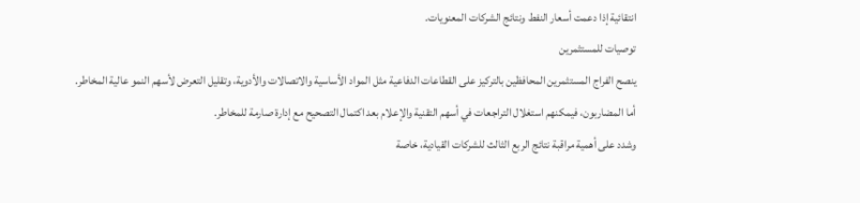انتقائية إذا دعمت أسعار النفط ونتائج الشركات المعنويات.
توصيات للمستثمرين
ينصح الفراج المستثمرين المحافظين بالتركيز على القطاعات الدفاعية مثل المواد الأساسية والاتصالات والأدوية، وتقليل التعرض لأسهم النمو عالية المخاطر.
أما المضاربون، فيمكنهم استغلال التراجعات في أسهم التقنية والإعلام بعد اكتمال التصحيح مع إدارة صارمة للمخاطر.
وشدد على أهمية مراقبة نتائج الربع الثالث للشركات القيادية، خاصة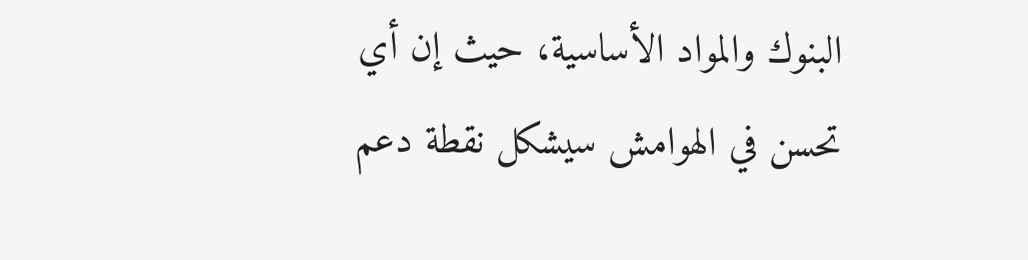البنوك والمواد الأساسية، حيث إن أي تحسن في الهوامش سيشكل نقطة دعم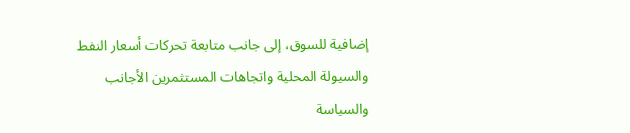إضافية للسوق، إلى جانب متابعة تحركات أسعار النفط والسيولة المحلية واتجاهات المستثمرين الأجانب والسياسة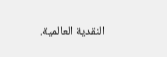النقدية العالمية.